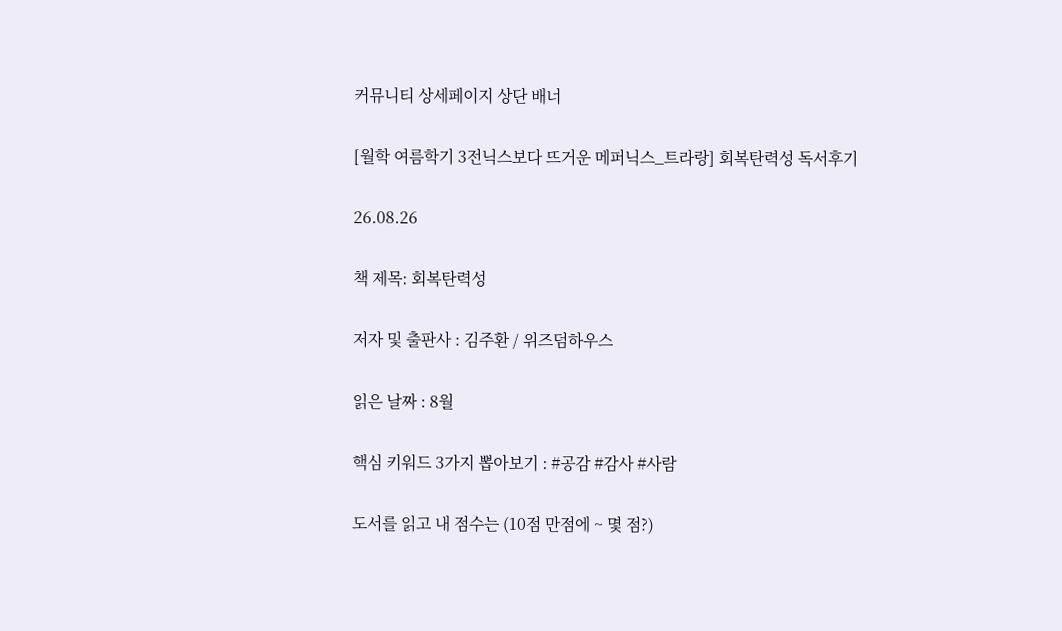커뮤니티 상세페이지 상단 배너

[월학 여름학기 3전닉스보다 뜨거운 메퍼닉스_트라랑] 회복탄력성 독서후기

26.08.26

책 제목: 회복탄력성

저자 및 출판사 : 김주환 / 위즈덤하우스

읽은 날짜 : 8월

핵심 키워드 3가지 뽑아보기 : #공감 #감사 #사람

도서를 읽고 내 점수는 (10점 만점에 ~ 몇 점?)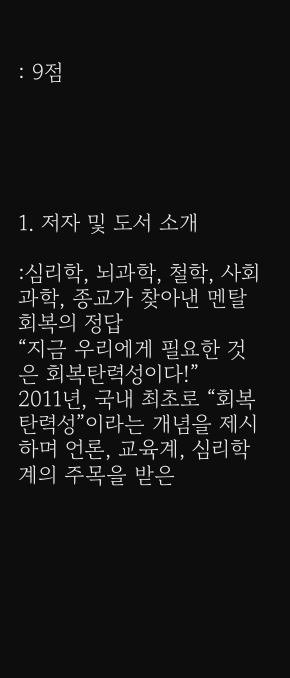: 9점





1. 저자 및 도서 소개

:심리학, 뇌과학, 철학, 사회과학, 종교가 찾아낸 멘탈 회복의 정답
“지금 우리에게 필요한 것은 회복탄력성이다!”
2011년, 국내 최초로 “회복탄력성”이라는 개념을 제시하며 언론, 교육계, 심리학계의 주목을 받은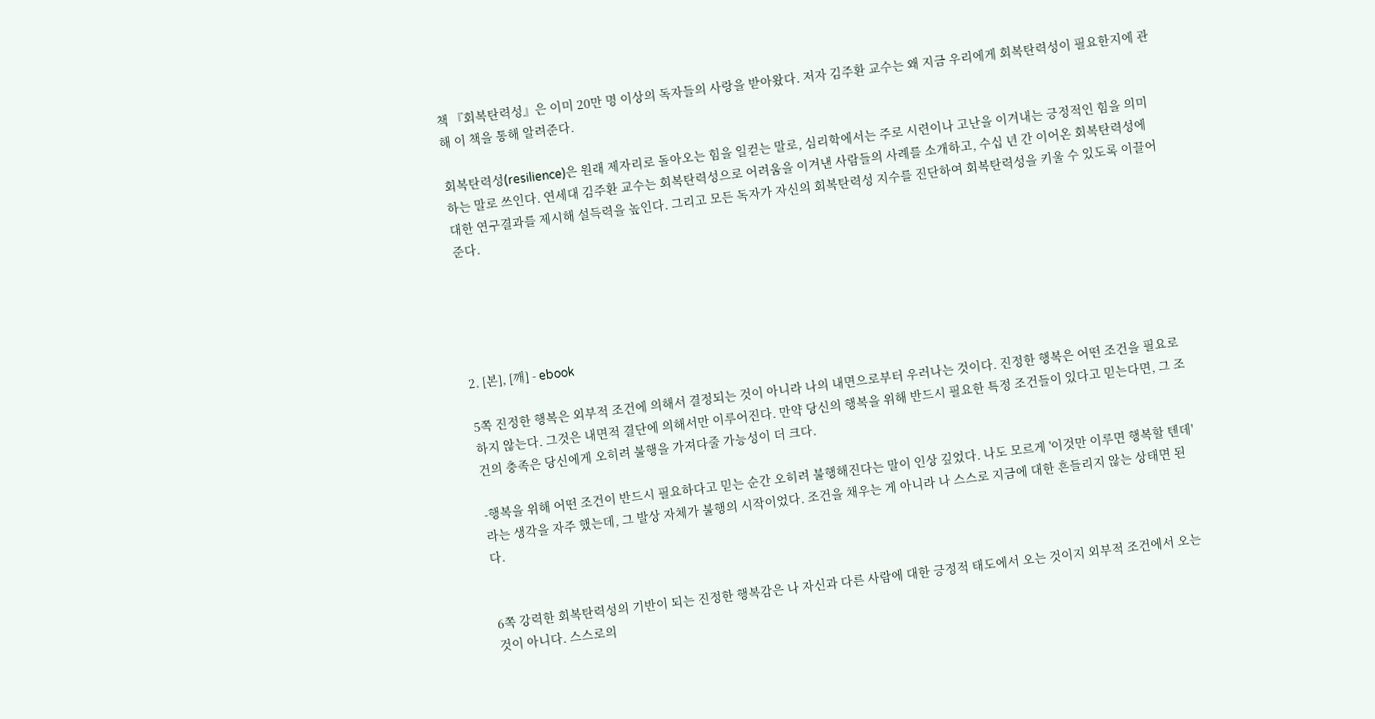책 『회복탄력성』은 이미 20만 명 이상의 독자들의 사랑을 받아왔다. 저자 김주환 교수는 왜 지금 우리에게 회복탄력성이 필요한지에 관해 이 책을 통해 알려준다.

회복탄력성(resilience)은 원래 제자리로 돌아오는 힘을 일컫는 말로, 심리학에서는 주로 시련이나 고난을 이겨내는 긍정적인 힘을 의미하는 말로 쓰인다. 연세대 김주환 교수는 회복탄력성으로 어려움을 이겨낸 사람들의 사례를 소개하고, 수십 년 간 이어온 회복탄력성에 대한 연구결과를 제시해 설득력을 높인다. 그리고 모든 독자가 자신의 회복탄력성 지수를 진단하여 회복탄력성을 키울 수 있도록 이끌어준다.





2. [본], [깨] - ebook

5쪽 진정한 행복은 외부적 조건에 의해서 결정되는 것이 아니라 나의 내면으로부터 우러나는 것이다. 진정한 행복은 어떤 조건을 필요로 하지 않는다. 그것은 내면적 결단에 의해서만 이루어진다. 만약 당신의 행복을 위해 반드시 필요한 특정 조건들이 있다고 믿는다면, 그 조건의 충족은 당신에게 오히려 불행을 가져다줄 가능성이 더 크다.

-행복을 위해 어떤 조건이 반드시 필요하다고 믿는 순간 오히려 불행해진다는 말이 인상 깊었다. 나도 모르게 '이것만 이루면 행복할 텐데'라는 생각을 자주 했는데, 그 발상 자체가 불행의 시작이었다. 조건을 채우는 게 아니라 나 스스로 지금에 대한 흔들리지 않는 상태면 된다.


6쪽 강력한 회복탄력성의 기반이 되는 진정한 행복감은 나 자신과 다른 사람에 대한 긍정적 태도에서 오는 것이지 외부적 조건에서 오는 것이 아니다. 스스로의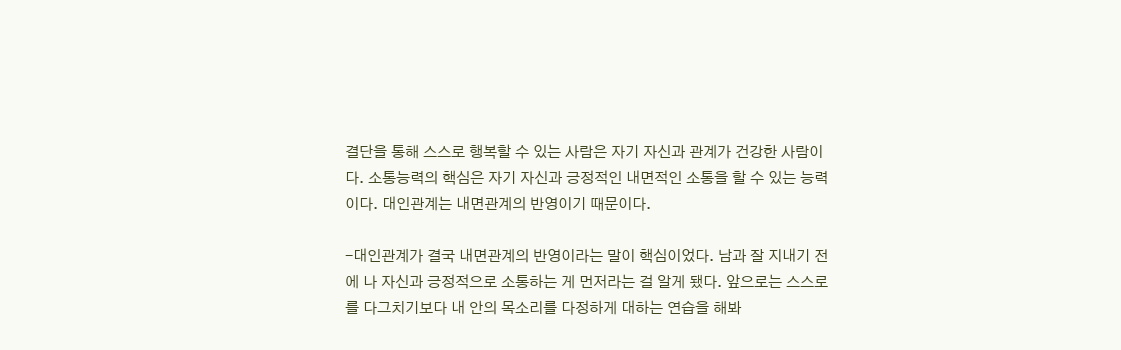결단을 통해 스스로 행복할 수 있는 사람은 자기 자신과 관계가 건강한 사람이다. 소통능력의 핵심은 자기 자신과 긍정적인 내면적인 소통을 할 수 있는 능력이다. 대인관계는 내면관계의 반영이기 때문이다.

-대인관계가 결국 내면관계의 반영이라는 말이 핵심이었다. 남과 잘 지내기 전에 나 자신과 긍정적으로 소통하는 게 먼저라는 걸 알게 됐다. 앞으로는 스스로를 다그치기보다 내 안의 목소리를 다정하게 대하는 연습을 해봐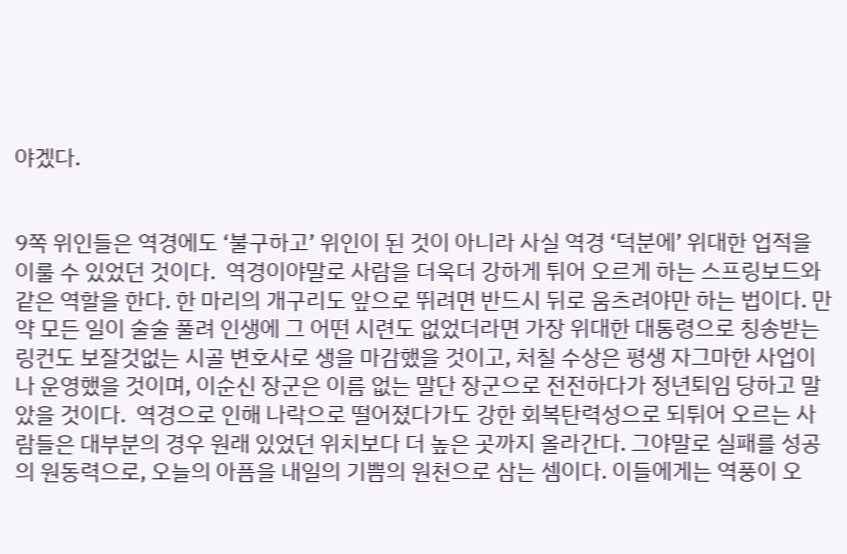야겠다.


9쪽 위인들은 역경에도 ‘불구하고’ 위인이 된 것이 아니라 사실 역경 ‘덕분에’ 위대한 업적을 이룰 수 있었던 것이다.  역경이야말로 사람을 더욱더 강하게 튀어 오르게 하는 스프링보드와 같은 역할을 한다. 한 마리의 개구리도 앞으로 뛰려면 반드시 뒤로 움츠려야만 하는 법이다. 만약 모든 일이 술술 풀려 인생에 그 어떤 시련도 없었더라면 가장 위대한 대통령으로 칭송받는 링컨도 보잘것없는 시골 변호사로 생을 마감했을 것이고, 처칠 수상은 평생 자그마한 사업이나 운영했을 것이며, 이순신 장군은 이름 없는 말단 장군으로 전전하다가 정년퇴임 당하고 말았을 것이다.  역경으로 인해 나락으로 떨어졌다가도 강한 회복탄력성으로 되튀어 오르는 사람들은 대부분의 경우 원래 있었던 위치보다 더 높은 곳까지 올라간다. 그야말로 실패를 성공의 원동력으로, 오늘의 아픔을 내일의 기쁨의 원천으로 삼는 셈이다. 이들에게는 역풍이 오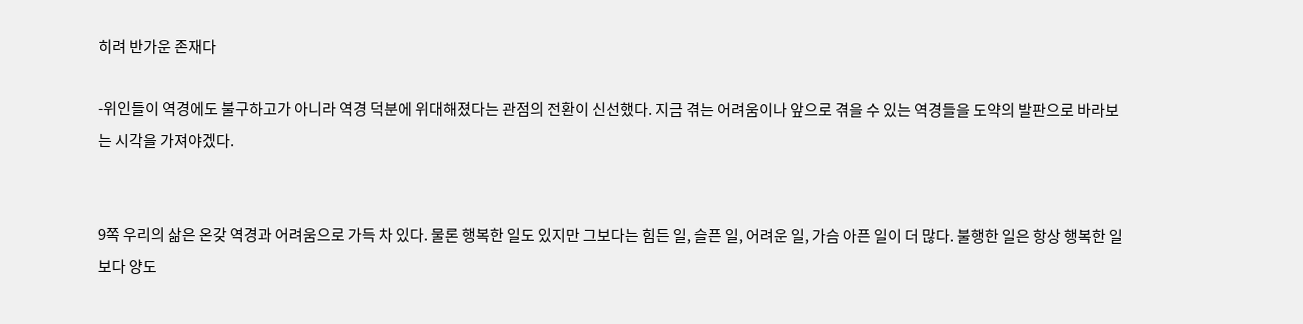히려 반가운 존재다

-위인들이 역경에도 불구하고가 아니라 역경 덕분에 위대해졌다는 관점의 전환이 신선했다. 지금 겪는 어려움이나 앞으로 겪을 수 있는 역경들을 도약의 발판으로 바라보는 시각을 가져야겠다.


9쪽 우리의 삶은 온갖 역경과 어려움으로 가득 차 있다. 물론 행복한 일도 있지만 그보다는 힘든 일, 슬픈 일, 어려운 일, 가슴 아픈 일이 더 많다. 불행한 일은 항상 행복한 일보다 양도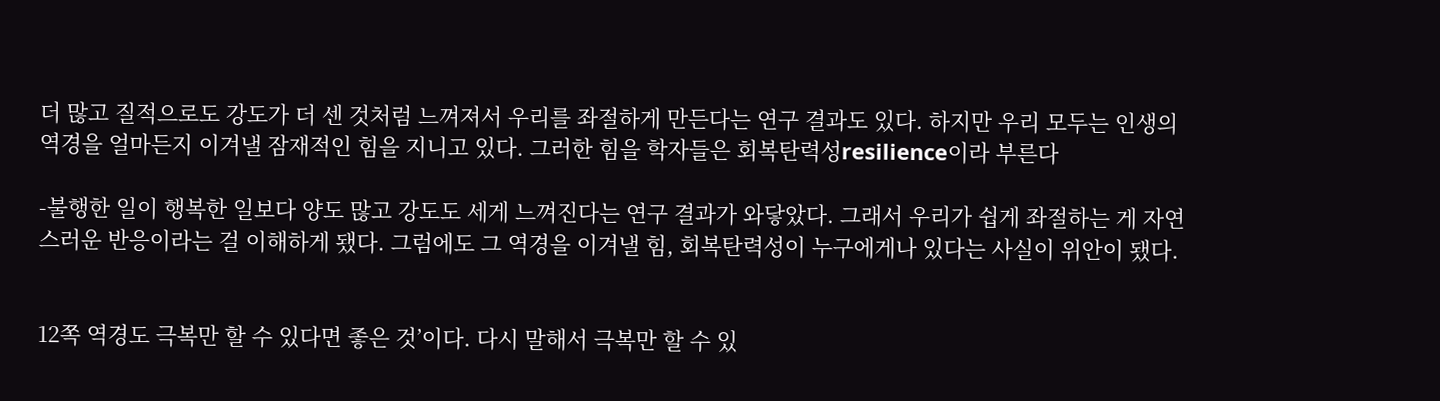더 많고 질적으로도 강도가 더 센 것처럼 느껴져서 우리를 좌절하게 만든다는 연구 결과도 있다. 하지만 우리 모두는 인생의 역경을 얼마든지 이겨낼 잠재적인 힘을 지니고 있다. 그러한 힘을 학자들은 회복탄력성resilience이라 부른다

-불행한 일이 행복한 일보다 양도 많고 강도도 세게 느껴진다는 연구 결과가 와닿았다. 그래서 우리가 쉽게 좌절하는 게 자연스러운 반응이라는 걸 이해하게 됐다. 그럼에도 그 역경을 이겨낼 힘, 회복탄력성이 누구에게나 있다는 사실이 위안이 됐다.


12쪽 역경도 극복만 할 수 있다면 좋은 것’이다. 다시 말해서 극복만 할 수 있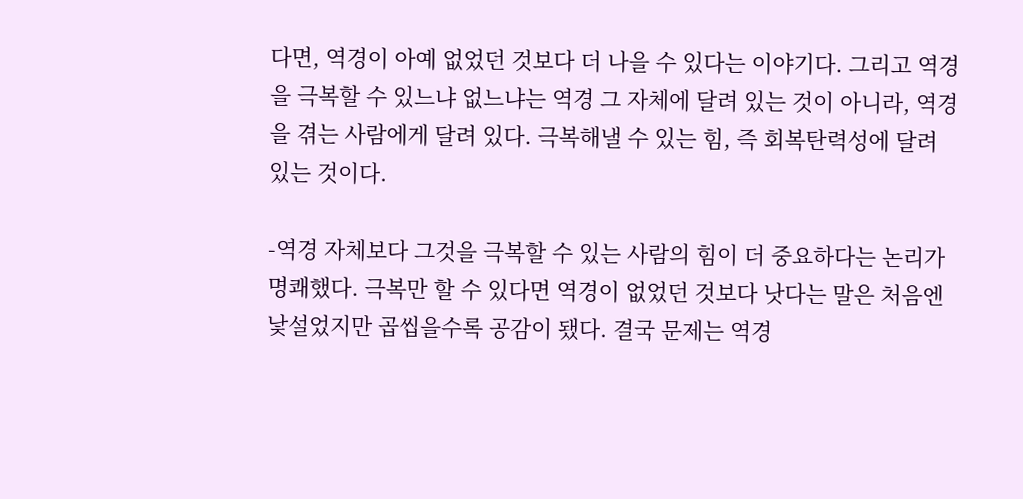다면, 역경이 아예 없었던 것보다 더 나을 수 있다는 이야기다. 그리고 역경을 극복할 수 있느냐 없느냐는 역경 그 자체에 달려 있는 것이 아니라, 역경을 겪는 사람에게 달려 있다. 극복해낼 수 있는 힘, 즉 회복탄력성에 달려 있는 것이다.

-역경 자체보다 그것을 극복할 수 있는 사람의 힘이 더 중요하다는 논리가 명쾌했다. 극복만 할 수 있다면 역경이 없었던 것보다 낫다는 말은 처음엔 낯설었지만 곱씹을수록 공감이 됐다. 결국 문제는 역경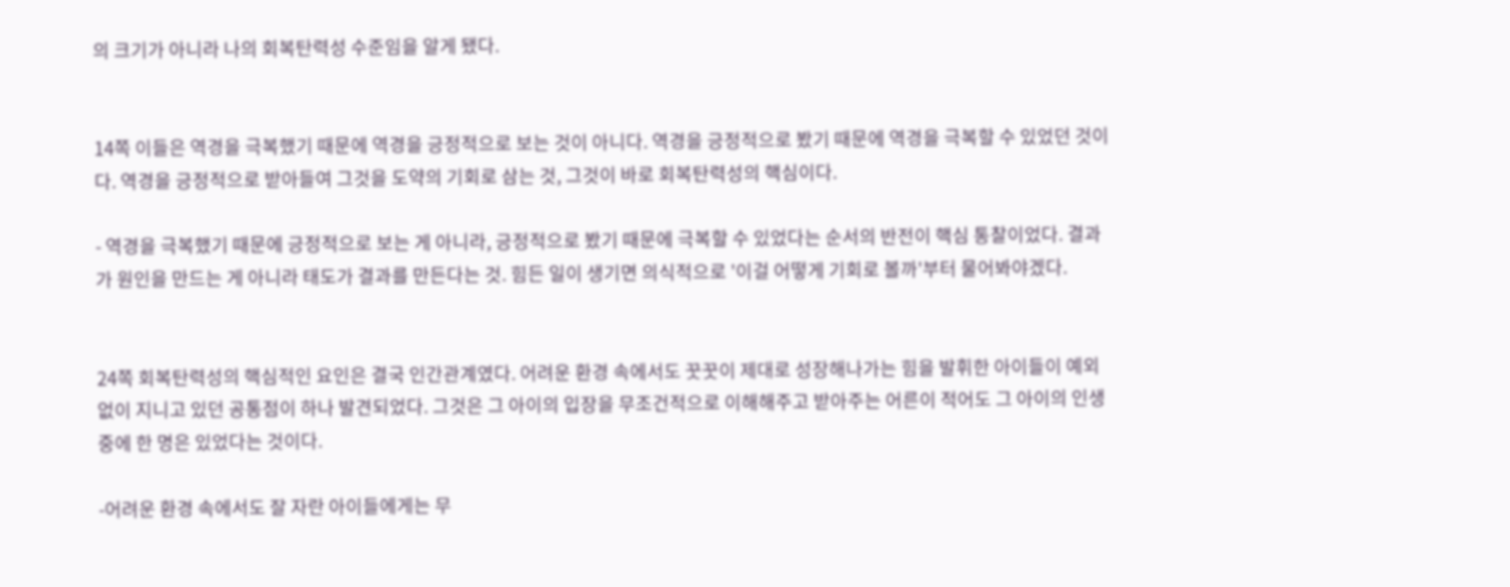의 크기가 아니라 나의 회복탄력성 수준임을 알게 됐다.


14쪽 이들은 역경을 극복했기 때문에 역경을 긍정적으로 보는 것이 아니다. 역경을 긍정적으로 봤기 때문에 역경을 극복할 수 있었던 것이다. 역경을 긍정적으로 받아들여 그것을 도약의 기회로 삼는 것, 그것이 바로 회복탄력성의 핵심이다.

- 역경을 극복했기 때문에 긍정적으로 보는 게 아니라, 긍정적으로 봤기 때문에 극복할 수 있었다는 순서의 반전이 핵심 통찰이었다. 결과가 원인을 만드는 게 아니라 태도가 결과를 만든다는 것. 힘든 일이 생기면 의식적으로 '이걸 어떻게 기회로 볼까'부터 물어봐야겠다.


24쪽 회복탄력성의 핵심적인 요인은 결국 인간관계였다. 어려운 환경 속에서도 꿋꿋이 제대로 성장해나가는 힘을 발휘한 아이들이 예외 없이 지니고 있던 공통점이 하나 발견되었다. 그것은 그 아이의 입장을 무조건적으로 이해해주고 받아주는 어른이 적어도 그 아이의 인생 중에 한 명은 있었다는 것이다.

-어려운 환경 속에서도 잘 자란 아이들에게는 무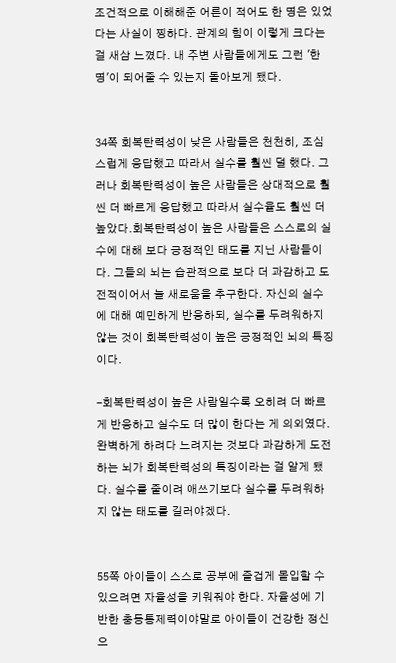조건적으로 이해해준 어른이 적어도 한 명은 있었다는 사실이 찡하다. 관계의 힘이 이렇게 크다는 걸 새삼 느꼈다. 내 주변 사람들에게도 그런 '한 명'이 되어줄 수 있는지 돌아보게 됐다.


34쪽 회복탄력성이 낮은 사람들은 천천히, 조심스럽게 응답했고 따라서 실수를 훨씬 덜 했다. 그러나 회복탄력성이 높은 사람들은 상대적으로 훨씬 더 빠르게 응답했고 따라서 실수율도 훨씬 더 높았다.회복탄력성이 높은 사람들은 스스로의 실수에 대해 보다 긍정적인 태도를 지닌 사람들이다. 그들의 뇌는 습관적으로 보다 더 과감하고 도전적이어서 늘 새로움을 추구한다. 자신의 실수에 대해 예민하게 반응하되, 실수를 두려워하지 않는 것이 회복탄력성이 높은 긍정적인 뇌의 특징이다.

-회복탄력성이 높은 사람일수록 오히려 더 빠르게 반응하고 실수도 더 많이 한다는 게 의외였다. 완벽하게 하려다 느려지는 것보다 과감하게 도전하는 뇌가 회복탄력성의 특징이라는 걸 알게 됐다. 실수를 줄이려 애쓰기보다 실수를 두려워하지 않는 태도를 길러야겠다.


55쪽 아이들이 스스로 공부에 즐겁게 몰입할 수 있으려면 자율성을 키워줘야 한다. 자율성에 기반한 충동통제력이야말로 아이들이 건강한 정신으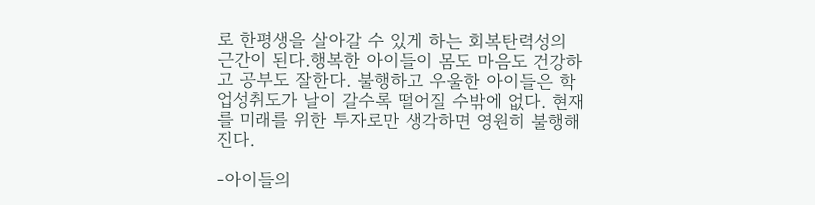로 한평생을 살아갈 수 있게 하는 회복탄력성의 근간이 된다.행복한 아이들이 몸도 마음도 건강하고 공부도 잘한다. 불행하고 우울한 아이들은 학업성취도가 날이 갈수록 떨어질 수밖에 없다. 현재를 미래를 위한 투자로만 생각하면 영원히 불행해진다.

-아이들의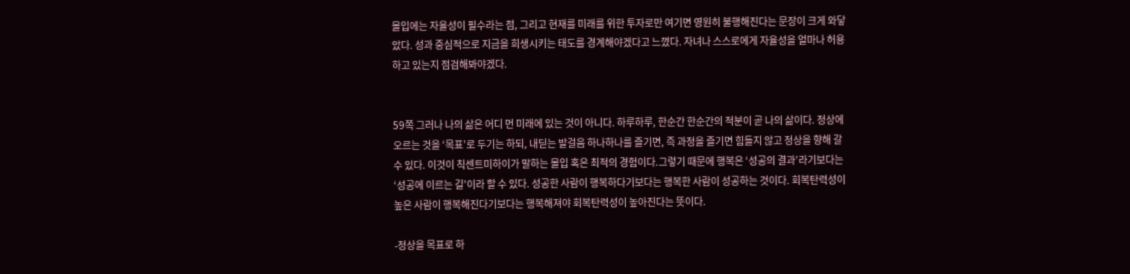몰입에는 자율성이 필수라는 점, 그리고 현재를 미래를 위한 투자로만 여기면 영원히 불행해진다는 문장이 크게 와닿았다. 성과 중심적으로 지금을 희생시키는 태도를 경계해야겠다고 느꼈다. 자녀나 스스로에게 자율성을 얼마나 허용하고 있는지 점검해봐야겠다.


59쪽 그러나 나의 삶은 어디 먼 미래에 있는 것이 아니다. 하루하루, 한순간 한순간의 적분이 곧 나의 삶이다. 정상에 오르는 것을 ‘목표’로 두기는 하되, 내딛는 발걸음 하나하나를 즐기면, 즉 과정을 즐기면 힘들지 않고 정상을 향해 갈 수 있다. 이것이 칙센트미하이가 말하는 몰입 혹은 최적의 경험이다.그렇기 때문에 행복은 ‘성공의 결과’라기보다는 ‘성공에 이르는 길’이라 할 수 있다. 성공한 사람이 행복하다기보다는 행복한 사람이 성공하는 것이다. 회복탄력성이 높은 사람이 행복해진다기보다는 행복해져야 회복탄력성이 높아진다는 뜻이다.

-정상을 목표로 하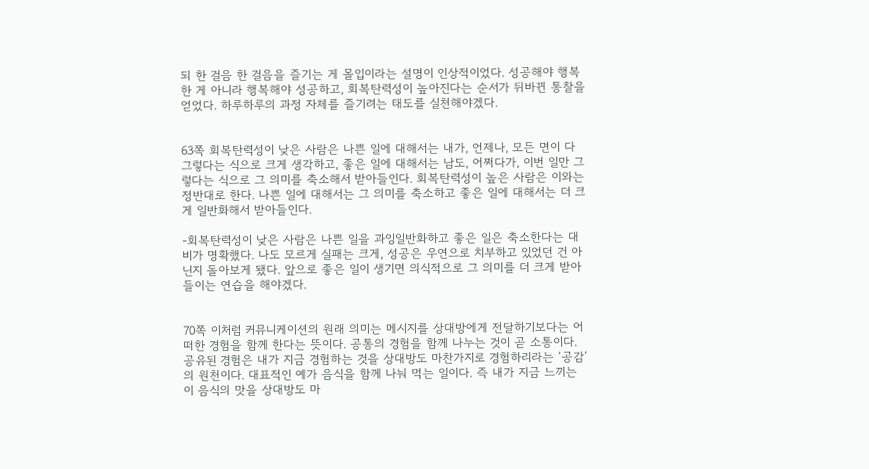되 한 걸음 한 걸음을 즐기는 게 몰입이라는 설명이 인상적이었다. 성공해야 행복한 게 아니라 행복해야 성공하고, 회복탄력성이 높아진다는 순서가 뒤바뀐 통찰을 얻었다. 하루하루의 과정 자체를 즐기려는 태도를 실천해야겠다.


63쪽 회복탄력성이 낮은 사람은 나쁜 일에 대해서는 내가, 언제나, 모든 면이 다 그렇다는 식으로 크게 생각하고, 좋은 일에 대해서는 남도, 어쩌다가, 이번 일만 그렇다는 식으로 그 의미를 축소해서 받아들인다. 회복탄력성이 높은 사람은 이와는 정반대로 한다. 나쁜 일에 대해서는 그 의미를 축소하고 좋은 일에 대해서는 더 크게 일반화해서 받아들인다.

-회복탄력성이 낮은 사람은 나쁜 일을 과잉일반화하고 좋은 일은 축소한다는 대비가 명확했다. 나도 모르게 실패는 크게, 성공은 우연으로 치부하고 있었던 건 아닌지 돌아보게 됐다. 앞으로 좋은 일이 생기면 의식적으로 그 의미를 더 크게 받아들이는 연습을 해야겠다.


70쪽 이처럼 커뮤니케이션의 원래 의미는 메시지를 상대방에게 전달하기보다는 어떠한 경험을 함께 한다는 뜻이다. 공통의 경험을 함께 나누는 것이 곧 소통이다. 공유된 경험은 내가 지금 경험하는 것을 상대방도 마찬가지로 경험하리라는 ‘공감’의 원천이다. 대표적인 예가 음식을 함께 나눠 먹는 일이다. 즉 내가 지금 느끼는 이 음식의 맛을 상대방도 마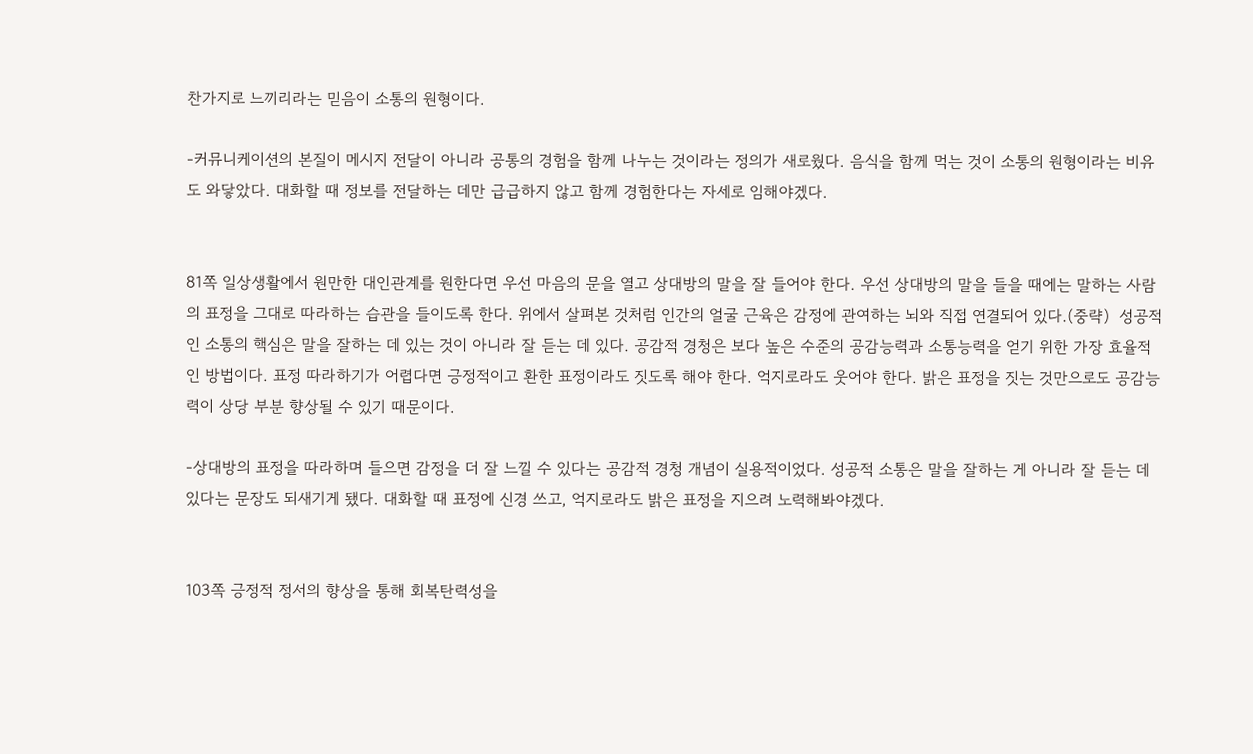찬가지로 느끼리라는 믿음이 소통의 원형이다.

-커뮤니케이션의 본질이 메시지 전달이 아니라 공통의 경험을 함께 나누는 것이라는 정의가 새로웠다. 음식을 함께 먹는 것이 소통의 원형이라는 비유도 와닿았다. 대화할 때 정보를 전달하는 데만 급급하지 않고 함께 경험한다는 자세로 임해야겠다.


81쪽 일상생활에서 원만한 대인관계를 원한다면 우선 마음의 문을 열고 상대방의 말을 잘 들어야 한다. 우선 상대방의 말을 들을 때에는 말하는 사람의 표정을 그대로 따라하는 습관을 들이도록 한다. 위에서 살펴본 것처럼 인간의 얼굴 근육은 감정에 관여하는 뇌와 직접 연결되어 있다.(중략)  성공적인 소통의 핵심은 말을 잘하는 데 있는 것이 아니라 잘 듣는 데 있다. 공감적 경청은 보다 높은 수준의 공감능력과 소통능력을 얻기 위한 가장 효율적인 방법이다. 표정 따라하기가 어렵다면 긍정적이고 환한 표정이라도 짓도록 해야 한다. 억지로라도 웃어야 한다. 밝은 표정을 짓는 것만으로도 공감능력이 상당 부분 향상될 수 있기 때문이다.

-상대방의 표정을 따라하며 들으면 감정을 더 잘 느낄 수 있다는 공감적 경청 개념이 실용적이었다. 성공적 소통은 말을 잘하는 게 아니라 잘 듣는 데 있다는 문장도 되새기게 됐다. 대화할 때 표정에 신경 쓰고, 억지로라도 밝은 표정을 지으려 노력해봐야겠다.


103쪽 긍정적 정서의 향상을 통해 회복탄력성을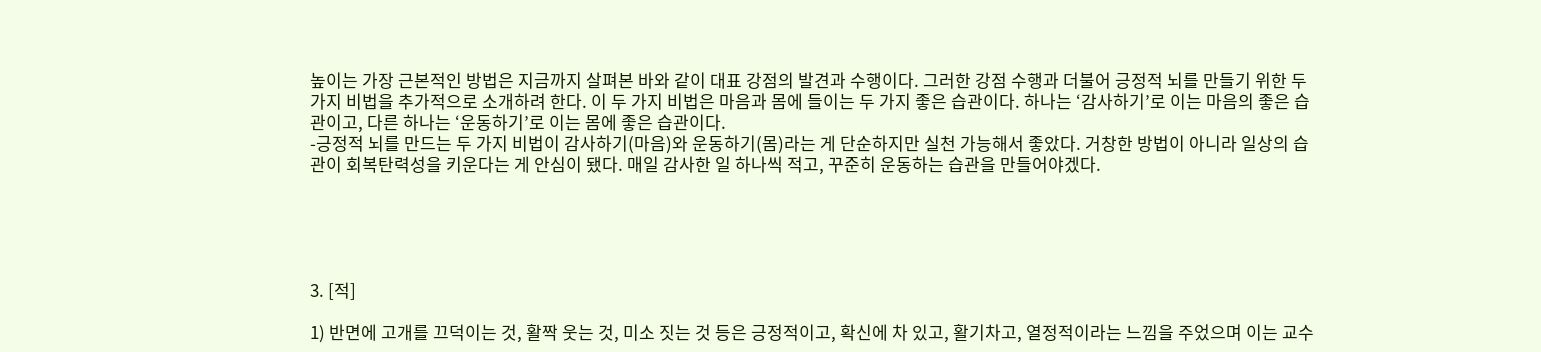높이는 가장 근본적인 방법은 지금까지 살펴본 바와 같이 대표 강점의 발견과 수행이다. 그러한 강점 수행과 더불어 긍정적 뇌를 만들기 위한 두 가지 비법을 추가적으로 소개하려 한다. 이 두 가지 비법은 마음과 몸에 들이는 두 가지 좋은 습관이다. 하나는 ‘감사하기’로 이는 마음의 좋은 습관이고, 다른 하나는 ‘운동하기’로 이는 몸에 좋은 습관이다.
-긍정적 뇌를 만드는 두 가지 비법이 감사하기(마음)와 운동하기(몸)라는 게 단순하지만 실천 가능해서 좋았다. 거창한 방법이 아니라 일상의 습관이 회복탄력성을 키운다는 게 안심이 됐다. 매일 감사한 일 하나씩 적고, 꾸준히 운동하는 습관을 만들어야겠다.





3. [적]

1) 반면에 고개를 끄덕이는 것, 활짝 웃는 것, 미소 짓는 것 등은 긍정적이고, 확신에 차 있고, 활기차고, 열정적이라는 느낌을 주었으며 이는 교수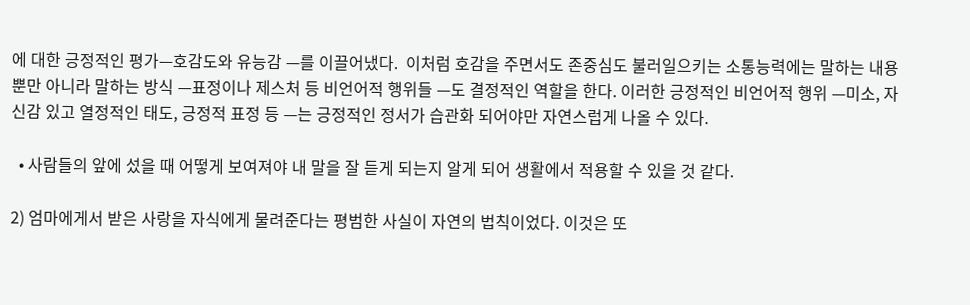에 대한 긍정적인 평가—호감도와 유능감 —를 이끌어냈다.  이처럼 호감을 주면서도 존중심도 불러일으키는 소통능력에는 말하는 내용뿐만 아니라 말하는 방식 —표정이나 제스처 등 비언어적 행위들 —도 결정적인 역할을 한다. 이러한 긍정적인 비언어적 행위 —미소, 자신감 있고 열정적인 태도, 긍정적 표정 등 —는 긍정적인 정서가 습관화 되어야만 자연스럽게 나올 수 있다.

  • 사람들의 앞에 섰을 때 어떻게 보여져야 내 말을 잘 듣게 되는지 알게 되어 생활에서 적용할 수 있을 것 같다.

2) 엄마에게서 받은 사랑을 자식에게 물려준다는 평범한 사실이 자연의 법칙이었다. 이것은 또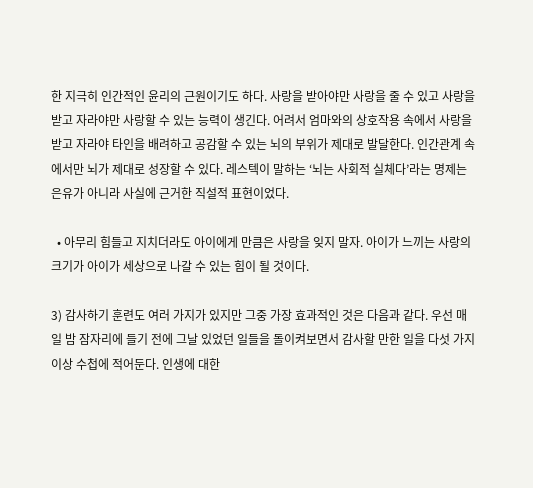한 지극히 인간적인 윤리의 근원이기도 하다. 사랑을 받아야만 사랑을 줄 수 있고 사랑을 받고 자라야만 사랑할 수 있는 능력이 생긴다. 어려서 엄마와의 상호작용 속에서 사랑을 받고 자라야 타인을 배려하고 공감할 수 있는 뇌의 부위가 제대로 발달한다. 인간관계 속에서만 뇌가 제대로 성장할 수 있다. 레스텍이 말하는 ‘뇌는 사회적 실체다’라는 명제는 은유가 아니라 사실에 근거한 직설적 표현이었다.

  • 아무리 힘들고 지치더라도 아이에게 만큼은 사랑을 잊지 말자. 아이가 느끼는 사랑의 크기가 아이가 세상으로 나갈 수 있는 힘이 될 것이다.

3) 감사하기 훈련도 여러 가지가 있지만 그중 가장 효과적인 것은 다음과 같다. 우선 매일 밤 잠자리에 들기 전에 그날 있었던 일들을 돌이켜보면서 감사할 만한 일을 다섯 가지 이상 수첩에 적어둔다. 인생에 대한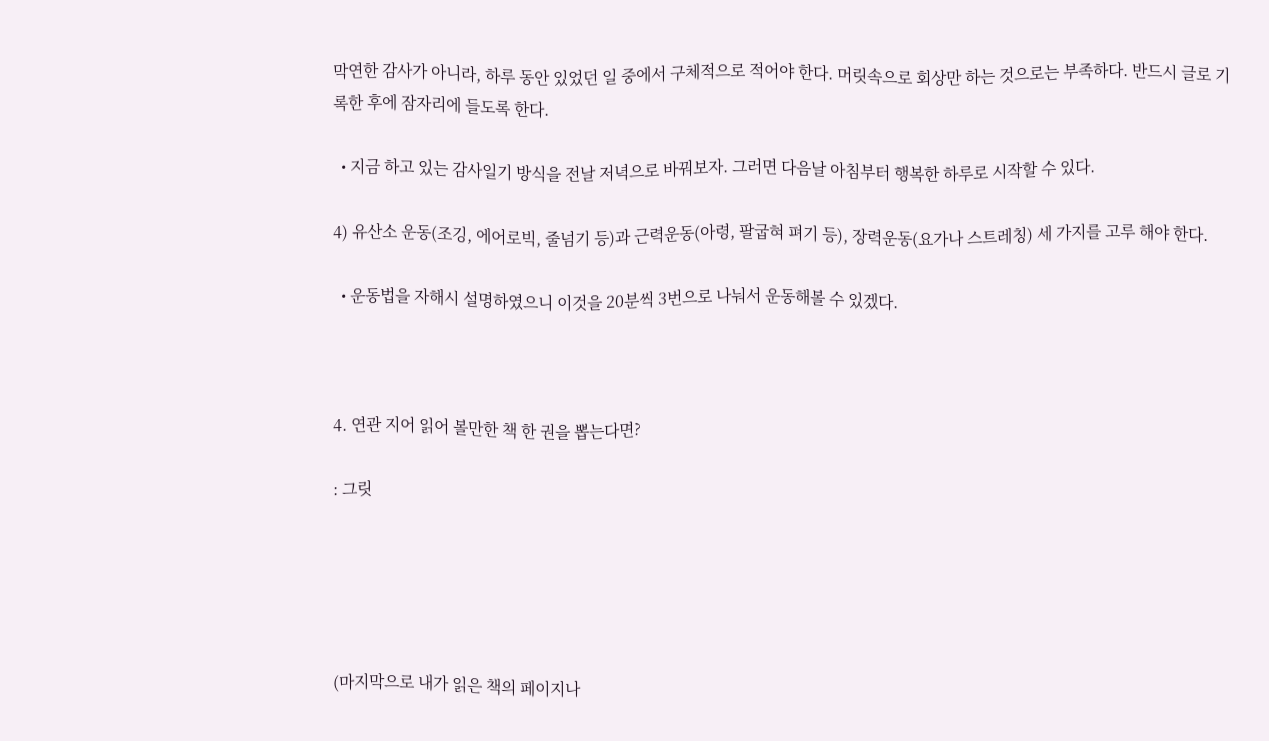막연한 감사가 아니라, 하루 동안 있었던 일 중에서 구체적으로 적어야 한다. 머릿속으로 회상만 하는 것으로는 부족하다. 반드시 글로 기록한 후에 잠자리에 들도록 한다.

  • 지금 하고 있는 감사일기 방식을 전날 저녁으로 바꿔보자. 그러면 다음날 아침부터 행복한 하루로 시작할 수 있다.

4) 유산소 운동(조깅, 에어로빅, 줄넘기 등)과 근력운동(아령, 팔굽혀 펴기 등), 장력운동(요가나 스트레칭) 세 가지를 고루 해야 한다.

  • 운동법을 자해시 설명하였으니 이것을 20분씩 3번으로 나눠서 운동해볼 수 있겠다.



4. 연관 지어 읽어 볼만한 책 한 권을 뽑는다면?

: 그릿





(마지막으로 내가 읽은 책의 페이지나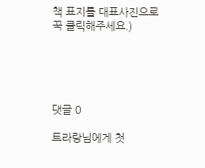책 표지를 대표사진으로 꾹 클릭해주세요.)





댓글 0

트라랑님에게 첫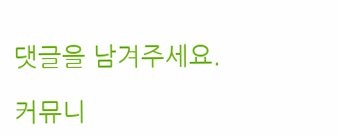댓글을 남겨주세요.

커뮤니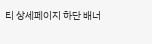티 상세페이지 하단 배너